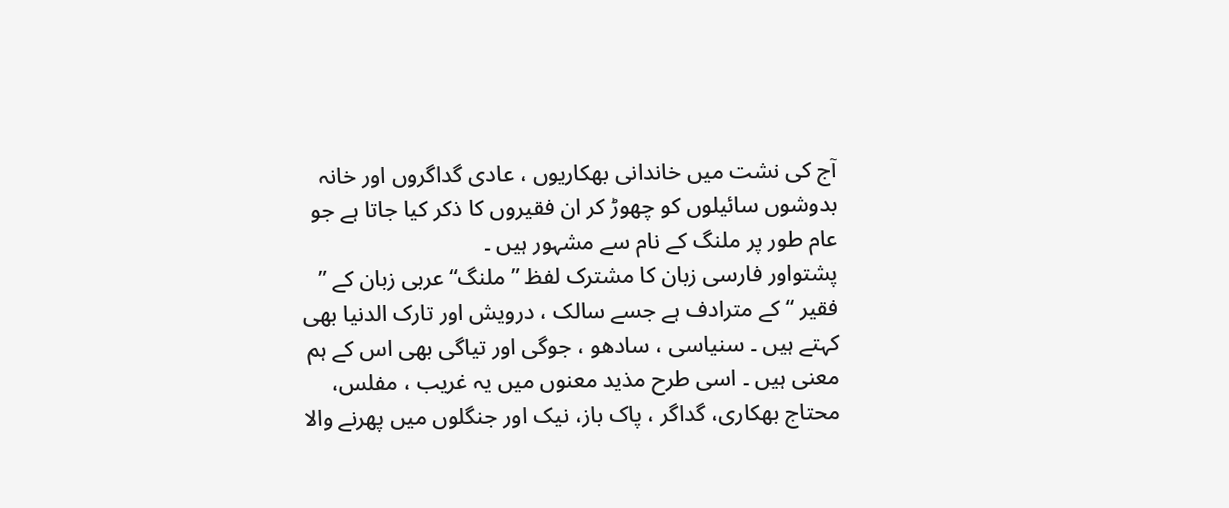آج کی نشت میں خاندانی بھکاریوں ، عادی گداگروں اور خانہ بدوشوں سائیلوں کو چھوڑ کر ان فقیروں کا ذکر کیا جاتا ہے جو عام طور پر ملنگ کے نام سے مشہور ہیں ۔
پشتواور فارسی زبان کا مشترک لفظ ” ملنگ“ عربی زبان کے ” فقیر “ کے مترادف ہے جسے سالک ، درویش اور تارک الدنیا بھی کہتے ہیں ۔ سنیاسی ، سادھو ، جوگی اور تیاگی بھی اس کے ہم معنی ہیں ۔ اسی طرح مذید معنوں میں یہ غریب ، مفلس، محتاج بھکاری، گداگر ، پاک باز، نیک اور جنگلوں میں پھرنے والا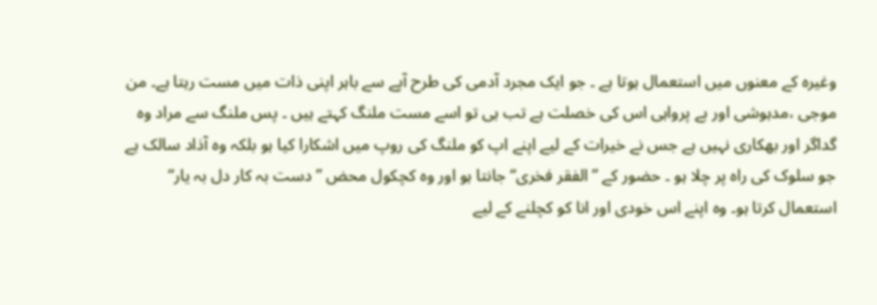وغیرہ کے معنوں میں استعمال ہوتا ہے ۔ جو ایک مجرد آدمی کی طرح آپے سے باہر اپنی ذات میں مست رہتا ہے۔ من موجی ،مدہوشی اور بے پرواہی اس کی خصلت ہے تب ہی تو اسے مست ملنگ کہتے ہیں ۔ پس ملنگ سے مراد وہ گداگر اور بھکاری نہیں ہے جس نے خیرات کے لیے اپنے اپ کو ملنگ کی روپ میں اشکارا کیا ہو بلکہ وہ آذاد سالک ہے جو سلوک کی راہ پر چلا ہو ۔ حضور کے ” الفقر فخری“ جانتا ہو اور وہ کچکول محض ” دست بہ کار دل بہ یار“ استعمال کرتا ہو۔ وہ اپنے اس خودی اور انا کو کچلنے کے لیے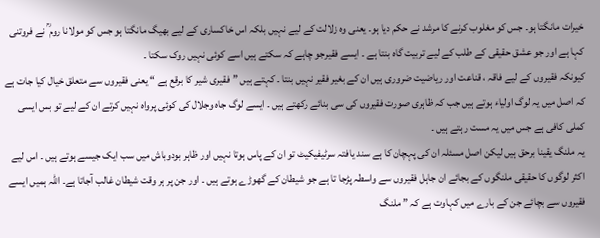خیرات مانگتا ہو۔ جس کو مغلوب کرنے کا مرشد نے حکم دیا ہو۔ یعنی وہ زلالت کے لیے نہیں بلکہ اس خاکساری کے لیے بھیگ مانگتا ہو جس کو مولانا روم ؒ نے فروتنی کہا ہے اور جو عشق حقیقی کے طلب کے لیے تربیت گاہ بنتا ہے ۔ ایسے فقیرجو چاہے کہ سکتے ہیں اسے کوئی نہیں روک سکتا ۔
کیونکہ فقیروں کے لیے فاقہ ، قناعت اور ریاضیت ضروری ہیں ان کے بغیر فقیر نہیں بنتا ۔ کہتے ہیں ”فقیری شیر کا برقع ہے “ یعنی فقیروں سے متعلق خیال کیا جات ہے کہ اصل میں یہ لوگ اولیاء ہوتے ہیں جب کہ ظاہری صورت فقیروں کی سی بنائے رکھتے ہیں ۔ ایسے لوگ جاہ وجلال کی کوئی پرواہ نہیں کرتے ان کے لیے تو بس ایسی کملی کافی ہے جس میں یہ مست رہتے ہیں ۔
یہ ملنگ یقینا برحق ہیں لیکن اصل مسئلہ ان کی پہچان کا ہے سند یافتہ سرٹیفیکیٹ تو ان کے پاس ہوتا نہیں اور ظاہر بودوباش میں سب ایک جیسے ہوتے ہیں ۔ اس لیے اکثر لوگوں کا حقیقی ملنگوں کے بجائے ان جاہل فقیروں سے واسطہ پڑجا تا ہے جو شیطان کے گھوڑے ہوتے ہیں ۔ اور جن پر ہر وقت شیطان غالب آجاتا ہے۔ اللہ ہمیں ایسے فقیروں سے بچائے جن کے بارے میں کہاوت ہے کہ ” ملنگ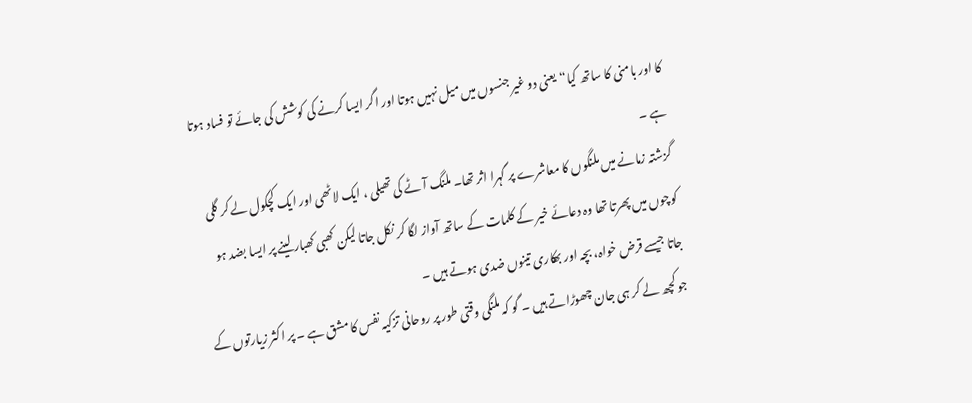کا اور بامنی کا ساتھ کیا“ یعنی دو غیر جنسوں میں میل نہیں ہوتا اور اگر ایسا کرنے کی کوشش کی جائے تو فساد ہوتا ہے ۔
گزشتہ زمانے میں ملنگوں کا معاشرے پر گہرا اثر تھا۔ ملنگ آٹے کی تھیلی ، ایک لاٹھی اور ایک کچکول لے کر گلی کوچوں میں پھرتا تھا وہ دعائے خیر کے کلمات کے ساتھ آواز لگا کر نکل جاتا لیکن کھبی کھبار لینے پر ایسا بضد ہو جاتا جیسے قرض خواہ، بچہ اور بھکاری تینوں ضدی ہوتے ہیں ۔
جو کچھ لے کر ہی جان چھوڑاتے ہیں ۔ گو کہ ملنگی وقتی طور پر روحانی تزکیہ نفس کا مشق ہے ۔ پر اکثر زیارتوں کے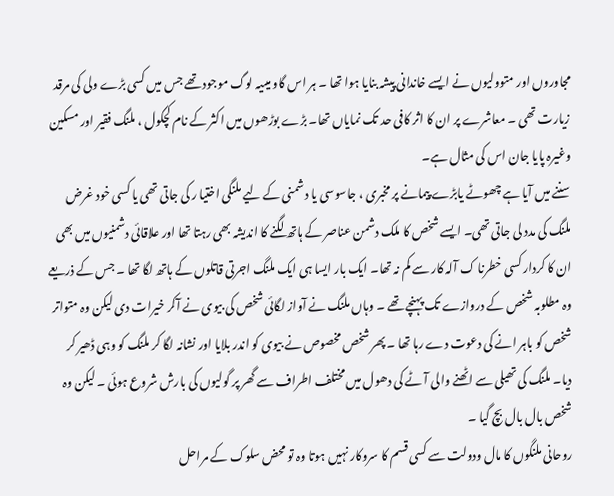مجاوروں اور متوولیوں نے ایسے خاندانی پیشہ بنایا ہوا تھا ۔ ہر اس گاو میںیہ لوگ موجود تھے جس میں کسی بڑے ولی کی مرقد زیارت تھی ۔ معاشرے پر ان کا اثر کافی حد تک نمایاں تھا۔ بڑے بوڑھوں میں اکثر کے نام کچکول ، ملنگ فقیر اور مسکین وغیرہ پایا جان اس کی مثال ہے۔
سننے میں آیا ہے چھوٹے یابڑے پیمانے پر مخبری ، جاسوسی یا دشمنی کے لیے ملنگی اختیا ر کی جاتی تھی یا کسی خود غرض ملنگ کی مدد لی جاتی تھی۔ ایسے شخص کا ملک دشمن عناصر کے ہاتھ لگنے کا اندیشہ بھی رہتا تھا اور علاقائی دشمنیوں میں بھی ان کا کردار کسی خطرنا ک آلہ کار سے کم نہ تھا۔ ایک بار ایسا ہی ایک ملنگ اجرتی قاتلوں کے ہاتھ لگا تھا ۔ جس کے ذریعے وہ مطلوبہ شخص کے دروازے تک پہنچے تھے ۔ وہاں ملنگ نے آواز لگائی شخص کی بیوی نے آکر خیرات دی لیکن وہ متواتر شخص کو باہر انے کی دعوت دے رہا تھا ۔ پھر شخص مخصوص نے بیوی کو اندر بلایا اور نشانہ لگا کر ملنگ کو وہی ڈھیر کر دیا۔ ملنگ کی تھیلی سے اٹھنے والی آٹے کی دھول میں مختلف اطراف سے گھر پر گولیوں کی بارش شروع ہوئی ۔ لیکن وہ شخص بال بال بچ گیا ۔
روحانی ملنگوں کا مال ودولت سے کسی قسم کا سروکار نہیں ہوتا وہ تو محض سلوک کے مراحل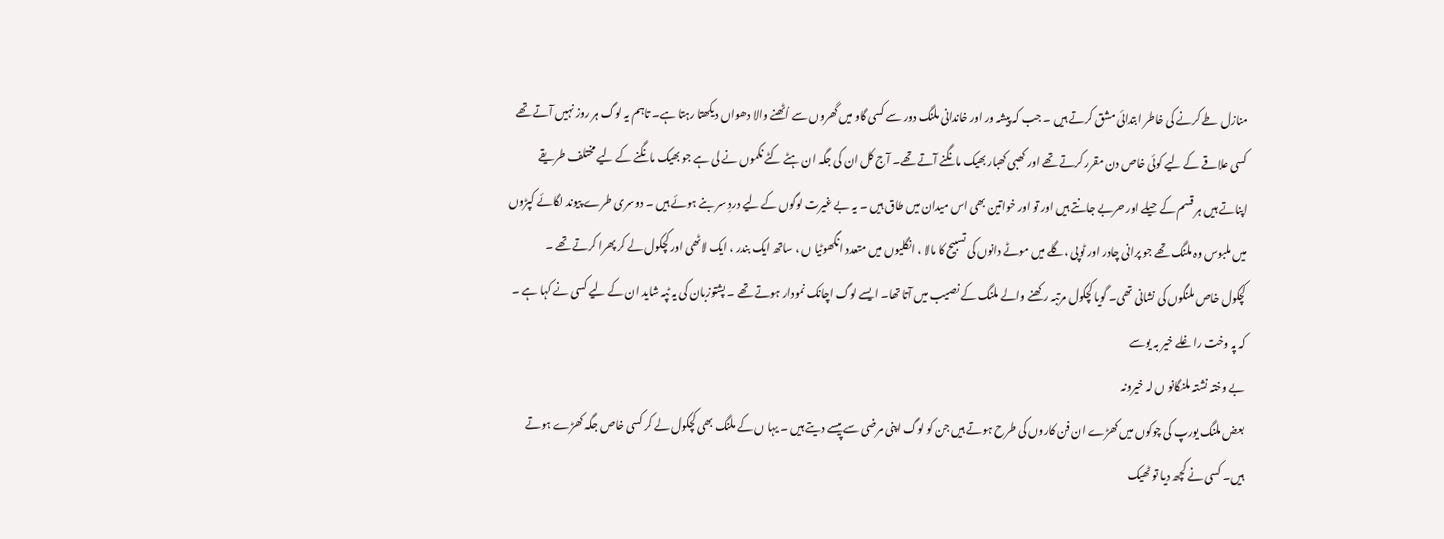منازل طے کرنے کی خاطر ابتدائی مشق کرتے ہیں ۔ جب کہ پیشہ ور اور خاندانی ملنگ دور سے کسی گاو میں گھروں سے اُٹھنے والا دھواں دیکھتا رہتا ہے۔ تاہم یہ لوگ ہر روز نہیں آتے تھے کسی علاقے کے لیے کوئی خاص دن مقرر کرتے تھے اور کھبی کھبار بھیک مانگنے آتے تھے۔ آج کل ان کی جگہ ان ہٹے کٹے نکموں نے لی ہے جو بھیک مانگنے کے لیے مختلف طریقے اپناتے ہیں ہر قسم کے حیلے اور حربے جانتے ہیں اور تو اور خواتین بھی اس میدان میں طاق ہیں ۔ یہ بے غیرت لوگوں کے لیے دردِ سر بنے ہوئے ہیں ۔ دوسری طرے پیوند لگائے کپڑوں میں ملبوس وہ ملنگ تھے جو پرانی چادر اور ٹوپی ،گلے میں موٹے دانوں کی تسبیح کا مالا ، انگلیوں میں متعدد انگھوٹیا ں ، ساتھ ایک بندر ، ایک لاٹھی اور کچکول لے کر پھرا کرتے تھے ۔
کچکول خاص ملنگوں کی نشانی تھی۔ گویا کچکول مرتبہ رکھنے والے ملنگ کے نصیب میں آتا تھا۔ ایسے لوگ اچانک نمودار ہوتے تھے ۔ پشتوزبان کی یہ ٹپہ شاید ان کے لیے کسی نے کہا ہے ۔
کہ پہ وخت راغلے خیر بہ یوسے
بے وختہ نشتہ ملنگانو ں لہ خیرونہ
بعض ملنگ یورپ کی چوکوں میں کھڑے ان فن کاروں کی طرح ہوتے ہیں جن کو لوگ اپنی مرضی سے پیسے دیتے ہیں ۔ یہا ں کے ملنگ بھی کچکول لے کر کسی خاص جگہ کھڑے ہوتے ہیں۔ کسی نے کچھ دیا تو ٹھیک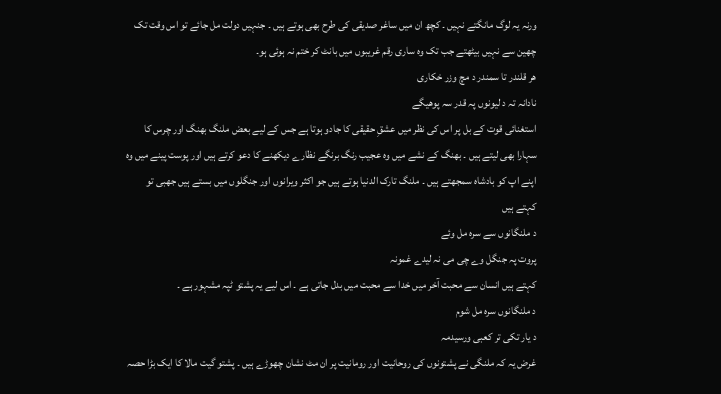ورنہ یہ لوگ مانگتے نہیں ۔ کچھ ان میں ساغر صدیقی کی طرح بھی ہوتے ہیں ۔ جنہیں دولت مل جائے تو اس وقت تک چھین سے نہیں بیٹھتے جب تک وہ ساری رقم غریبوں میں بانٹ کر ختم نہ ہوئی ہو۔
ھر قلندر تا سمندر د مچ وزر خکاری
نادانہ تہ د لیونوں پہ قدر سہ پوھیگے
استغنائی قوت کے بل پر اس کی نظر میں عشقِ حقیقی کا جادو ہوتا ہے جس کے لیے بعض ملنگ بھنگ اور چرس کا سہارا بھی لیتے ہیں ۔ بھنگ کے نشے میں وہ عجیب رنگ برنگے نظارے دیکھنے کا دعو کرتے ہیں اور پوست پینے میں وہ اپنے اپ کو بادشاہ سمجھتے ہیں ۔ ملنگ تارک الدنیا ہوتے ہیں جو اکثر ویرانوں اور جنگلوں میں بستے ہیں جھبی تو کہتے ہیں
د ملنگانوں سے سرہ مل وئے
پروت پہ جنگل وے چی می نہ لیدے غمونہ
کہتے ہیں انسان سے محبت آخر میں خدا سے محبت میں بدل جاتی ہے ۔ اس لیے یہ پشتو ٹپہ مشہور ہے ۔
د ملنگانوں سرہ مل شوم
د یار تکی تر کعبی ورسیدمہ
غرض یہ کہ ملنگی نے پشتونوں کی روحانیت اور رومانیت پر ان مٹ نشان چھوڑے ہیں ۔ پشتو گیت مالا کا ایک بڑا حصہ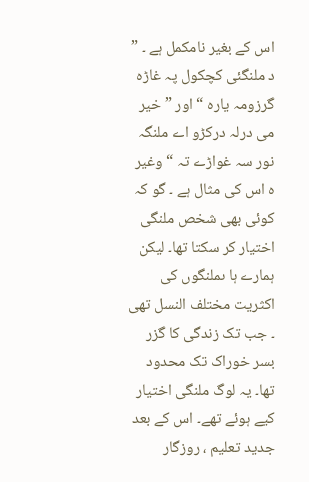اس کے بغیر نامکمل ہے ۔ ” د ملنگئی کچکول پہ غاڑہ گرزومہ یارہ “ اور ” خیر می درلہ درکڑو اے ملنگہ نور سہ غواڑے تہ “ وغیر ہ اس کی مثال ہے ۔ گو کہ کوئی بھی شخص ملنگی اختیار کر سکتا تھا۔ لیکن ہمارے ہا ںملنگوں کی اکثریت مختلف النسل تھی ۔ جب تک زندگی کا گزر بسر خوراک تک محدود تھا۔ یہ لوگ ملنگی اختیار کیے ہوئے تھے۔ اس کے بعد جدید تعلیم ، روزگار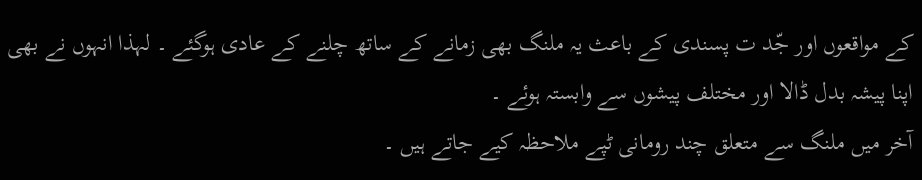کے مواقعوں اور جّد ت پسندی کے باعث یہ ملنگ بھی زمانے کے ساتھ چلنے کے عادی ہوگئے ۔ لہذا انہوں نے بھی اپنا پیشہ بدل ڈالا اور مختلف پیشوں سے وابستہ ہوئے ۔
آخر میں ملنگ سے متعلق چند رومانی ٹپے ملاحظہ کیے جاتے ہیں ۔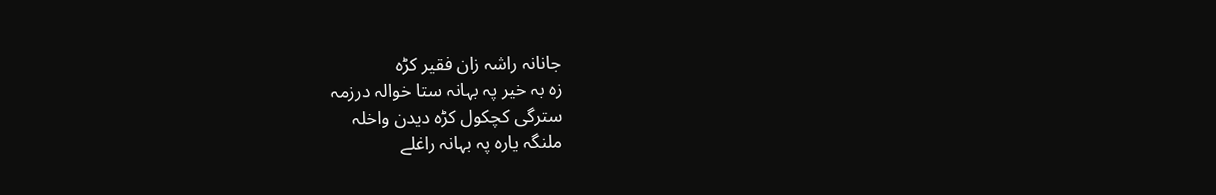جانانہ راشہ زان فقیر کڑہ
زہ بہ خیر پہ بہانہ ستا خوالہ درزمہ
سترگی کچکول کڑہ دیدن واخلہ
ملنگہ یارہ پہ بہانہ راغلے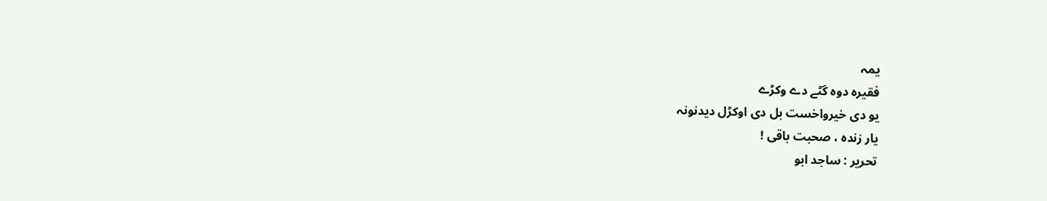یمہ
فقیرہ دوہ گٹے دے وکڑے
یو دی خیرواخست بل دی اوکڑل دیدنونہ
یار زندہ ، صحبت باقی !
تحریر : ساجد ابو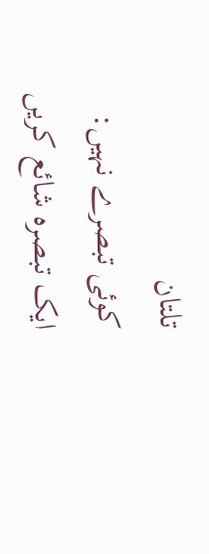تلتان
کوئی تبصرے نہیں:
ایک تبصرہ شائع کریں